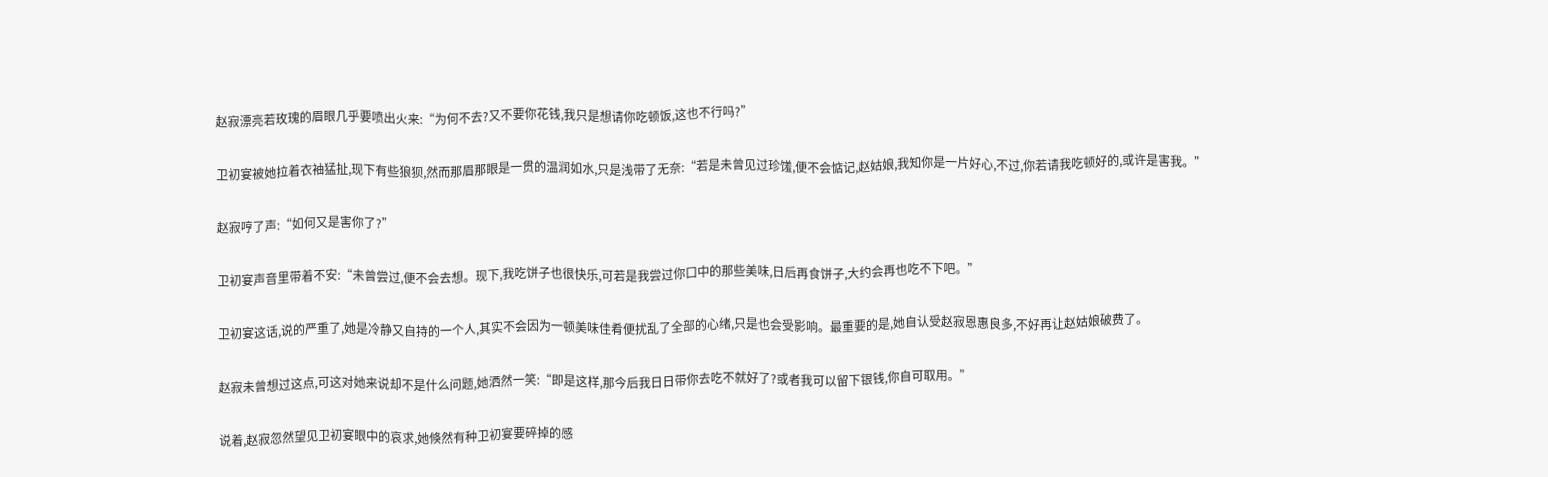赵寂漂亮若玫瑰的眉眼几乎要喷出火来:“为何不去?又不要你花钱,我只是想请你吃顿饭,这也不行吗?”

卫初宴被她拉着衣袖猛扯,现下有些狼狈,然而那眉那眼是一贯的温润如水,只是浅带了无奈:“若是未曾见过珍馐,便不会惦记,赵姑娘,我知你是一片好心,不过,你若请我吃顿好的,或许是害我。”

赵寂哼了声:“如何又是害你了?”

卫初宴声音里带着不安:“未曾尝过,便不会去想。现下,我吃饼子也很快乐,可若是我尝过你口中的那些美味,日后再食饼子,大约会再也吃不下吧。”

卫初宴这话,说的严重了,她是冷静又自持的一个人,其实不会因为一顿美味佳肴便扰乱了全部的心绪,只是也会受影响。最重要的是,她自认受赵寂恩惠良多,不好再让赵姑娘破费了。

赵寂未曾想过这点,可这对她来说却不是什么问题,她洒然一笑:“即是这样,那今后我日日带你去吃不就好了?或者我可以留下银钱,你自可取用。”

说着,赵寂忽然望见卫初宴眼中的哀求,她倏然有种卫初宴要碎掉的感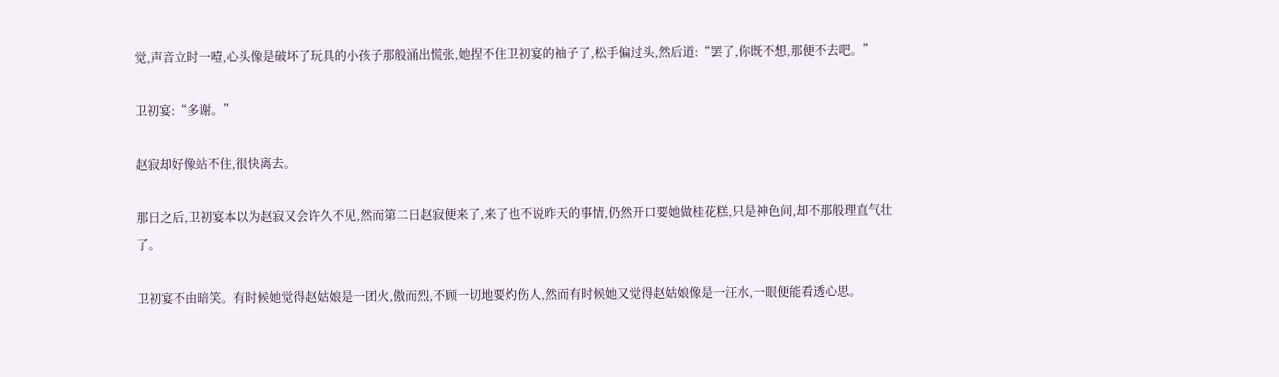觉,声音立时一噎,心头像是破坏了玩具的小孩子那般涌出慌张,她捏不住卫初宴的袖子了,松手偏过头,然后道:“罢了,你既不想,那便不去吧。”

卫初宴:“多谢。”

赵寂却好像站不住,很快离去。

那日之后,卫初宴本以为赵寂又会许久不见,然而第二日赵寂便来了,来了也不说昨天的事情,仍然开口要她做桂花糕,只是神色间,却不那般理直气壮了。

卫初宴不由暗笑。有时候她觉得赵姑娘是一团火,傲而烈,不顾一切地要灼伤人,然而有时候她又觉得赵姑娘像是一汪水,一眼便能看透心思。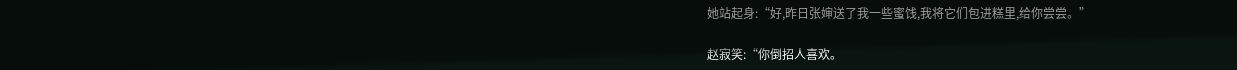她站起身:“好,昨日张婶送了我一些蜜饯,我将它们包进糕里,给你尝尝。”

赵寂笑:“你倒招人喜欢。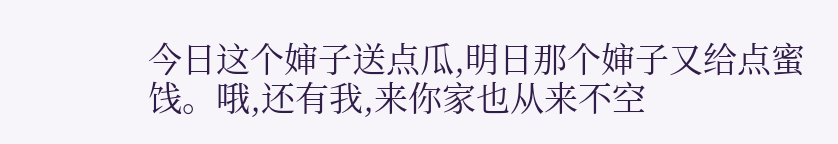今日这个婶子送点瓜,明日那个婶子又给点蜜饯。哦,还有我,来你家也从来不空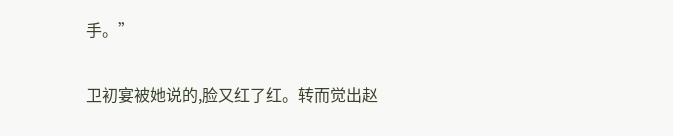手。”

卫初宴被她说的,脸又红了红。转而觉出赵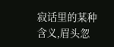寂话里的某种含义,眉头忽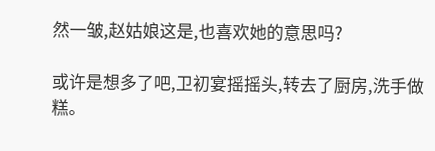然一皱,赵姑娘这是,也喜欢她的意思吗?

或许是想多了吧,卫初宴摇摇头,转去了厨房,洗手做糕。